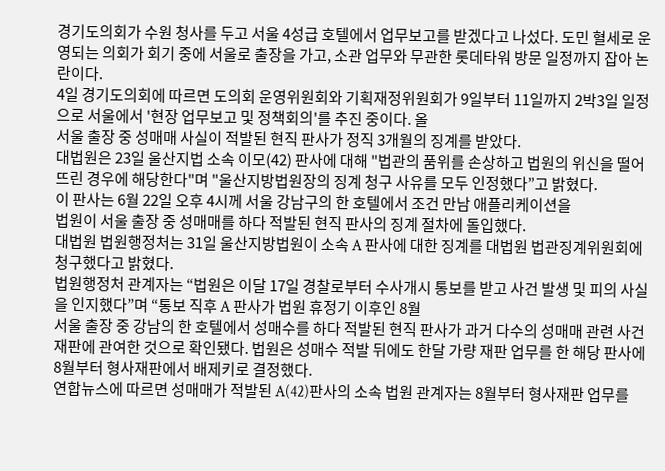경기도의회가 수원 청사를 두고 서울 4성급 호텔에서 업무보고를 받겠다고 나섰다. 도민 혈세로 운영되는 의회가 회기 중에 서울로 출장을 가고, 소관 업무와 무관한 롯데타워 방문 일정까지 잡아 논란이다.
4일 경기도의회에 따르면 도의회 운영위원회와 기획재정위원회가 9일부터 11일까지 2박3일 일정으로 서울에서 '현장 업무보고 및 정책회의'를 추진 중이다. 올
서울 출장 중 성매매 사실이 적발된 현직 판사가 정직 3개월의 징계를 받았다.
대법원은 23일 울산지법 소속 이모(42) 판사에 대해 "법관의 품위를 손상하고 법원의 위신을 떨어뜨린 경우에 해당한다"며 "울산지방법원장의 징계 청구 사유를 모두 인정했다”고 밝혔다.
이 판사는 6월 22일 오후 4시께 서울 강남구의 한 호텔에서 조건 만남 애플리케이션을
법원이 서울 출장 중 성매매를 하다 적발된 현직 판사의 징계 절차에 돌입했다.
대법원 법원행정처는 31일 울산지방법원이 소속 A 판사에 대한 징계를 대법원 법관징계위원회에 청구했다고 밝혔다.
법원행정처 관계자는 “법원은 이달 17일 경찰로부터 수사개시 통보를 받고 사건 발생 및 피의 사실을 인지했다”며 “통보 직후 A 판사가 법원 휴정기 이후인 8월
서울 출장 중 강남의 한 호텔에서 성매수를 하다 적발된 현직 판사가 과거 다수의 성매매 관련 사건 재판에 관여한 것으로 확인됐다. 법원은 성매수 적발 뒤에도 한달 가량 재판 업무를 한 해당 판사에 8월부터 형사재판에서 배제키로 결정했다.
연합뉴스에 따르면 성매매가 적발된 A(42)판사의 소속 법원 관계자는 8월부터 형사재판 업무를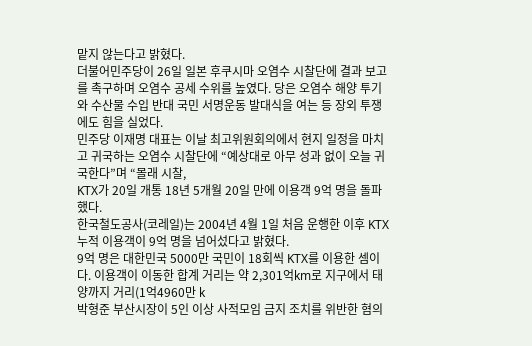맡지 않는다고 밝혔다.
더불어민주당이 26일 일본 후쿠시마 오염수 시찰단에 결과 보고를 촉구하며 오염수 공세 수위를 높였다. 당은 오염수 해양 투기와 수산물 수입 반대 국민 서명운동 발대식을 여는 등 장외 투쟁에도 힘을 실었다.
민주당 이재명 대표는 이날 최고위원회의에서 현지 일정을 마치고 귀국하는 오염수 시찰단에 “예상대로 아무 성과 없이 오늘 귀국한다”며 “몰래 시찰,
KTX가 20일 개통 18년 5개월 20일 만에 이용객 9억 명을 돌파했다.
한국철도공사(코레일)는 2004년 4월 1일 처음 운행한 이후 KTX 누적 이용객이 9억 명을 넘어섰다고 밝혔다.
9억 명은 대한민국 5000만 국민이 18회씩 KTX를 이용한 셈이다. 이용객이 이동한 합계 거리는 약 2,301억km로 지구에서 태양까지 거리(1억4960만 k
박형준 부산시장이 5인 이상 사적모임 금지 조치를 위반한 혐의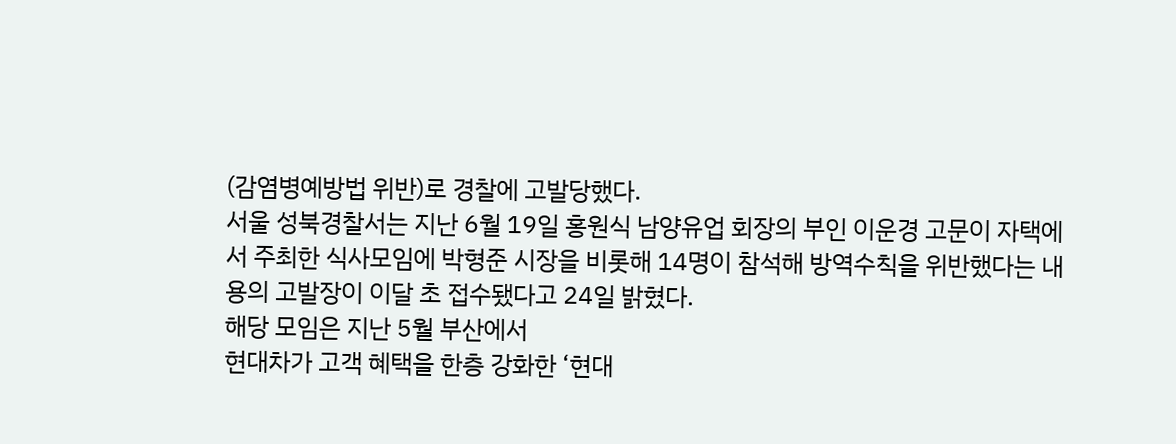(감염병예방법 위반)로 경찰에 고발당했다.
서울 성북경찰서는 지난 6월 19일 홍원식 남양유업 회장의 부인 이운경 고문이 자택에서 주최한 식사모임에 박형준 시장을 비롯해 14명이 참석해 방역수칙을 위반했다는 내용의 고발장이 이달 초 접수됐다고 24일 밝혔다.
해당 모임은 지난 5월 부산에서
현대차가 고객 혜택을 한층 강화한 ‘현대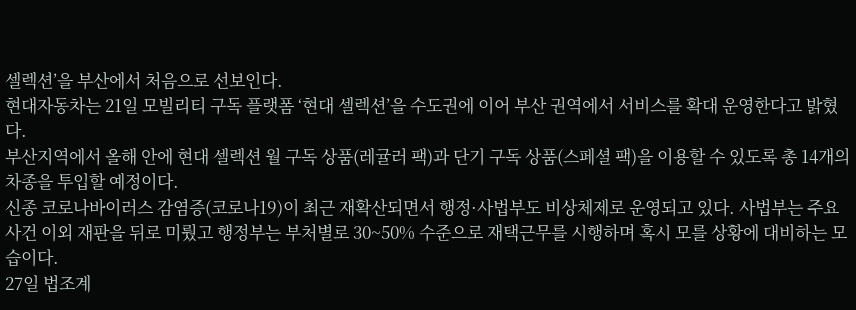셀렉션’을 부산에서 처음으로 선보인다.
현대자동차는 21일 모빌리티 구독 플랫폼 ‘현대 셀렉션’을 수도권에 이어 부산 권역에서 서비스를 확대 운영한다고 밝혔다.
부산지역에서 올해 안에 현대 셀렉션 월 구독 상품(레귤러 팩)과 단기 구독 상품(스페셜 팩)을 이용할 수 있도록 총 14개의 차종을 투입할 예정이다.
신종 코로나바이러스 감염증(코로나19)이 최근 재확산되면서 행정·사법부도 비상체제로 운영되고 있다. 사법부는 주요 사건 이외 재판을 뒤로 미뤘고 행정부는 부처별로 30~50% 수준으로 재택근무를 시행하며 혹시 모를 상황에 대비하는 모습이다.
27일 법조계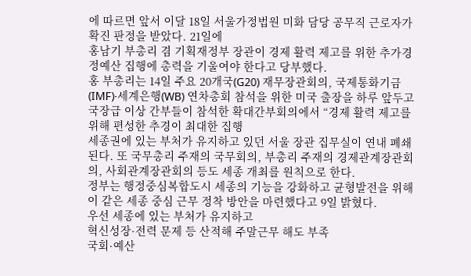에 따르면 앞서 이달 18일 서울가정법원 미화 담당 공무직 근로자가 확진 판정을 받았다. 21일에
홍남기 부총리 겸 기획재정부 장관이 경제 활력 제고를 위한 추가경정예산 집행에 총력을 기울여야 한다고 당부했다.
홍 부총리는 14일 주요 20개국(G20) 재무장관회의, 국제통화기금(IMF)·세계은행(WB) 연차총회 참석을 위한 미국 출장을 하루 앞두고 국장급 이상 간부들이 참석한 확대간부회의에서 “경제 활력 제고를 위해 편성한 추경이 최대한 집행
세종권에 있는 부처가 유지하고 있던 서울 장관 집무실이 연내 폐쇄된다. 또 국무총리 주재의 국무회의, 부총리 주재의 경제관계장관회의, 사회관계장관회의 등도 세종 개최를 원칙으로 한다.
정부는 행정중심복합도시 세종의 기능을 강화하고 균형발전을 위해 이 같은 세종 중심 근무 정착 방안을 마련했다고 9일 밝혔다.
우선 세종에 있는 부처가 유지하고
혁신성장·전력 문제 등 산적해 주말근무 해도 부족
국회·예산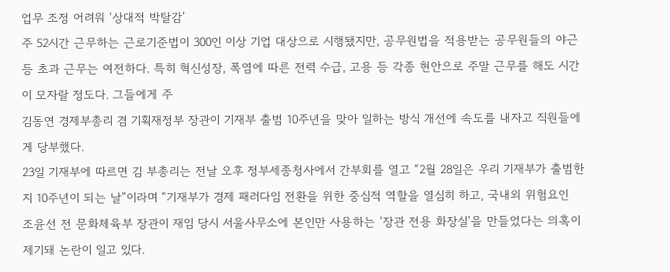업무 조정 어려워 ‘상대적 박탈감’
주 52시간 근무하는 근로기준법이 300인 이상 기업 대상으로 시행됐지만, 공무원법을 적용받는 공무원들의 야근 등 초과 근무는 여전하다. 특히 혁신성장, 폭염에 따른 전력 수급, 고용 등 각종 현안으로 주말 근무를 해도 시간이 모자랄 정도다. 그들에게 주
김동연 경제부총리 겸 기획재정부 장관이 기재부 출범 10주년을 맞아 일하는 방식 개선에 속도를 내자고 직원들에게 당부했다.
23일 기재부에 따르면 김 부총리는 전날 오후 정부세종청사에서 간부회를 열고 “2월 28일은 우리 기재부가 출범한 지 10주년이 되는 날”이라며 “기재부가 경제 패러다임 전환을 위한 중심적 역할을 열심히 하고, 국내외 위험요인
조윤선 전 문화체육부 장관이 재임 당시 서울사무소에 본인만 사용하는 ‘장관 전용 화장실’을 만들었다는 의혹이 제기돼 논란이 일고 있다.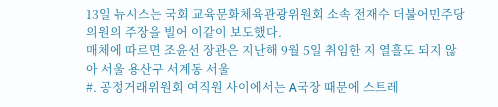13일 뉴시스는 국회 교육문화체육관광위원회 소속 전재수 더불어민주당 의원의 주장을 빌어 이같이 보도했다.
매체에 따르면 조윤선 장관은 지난해 9월 5일 취임한 지 열흘도 되지 않아 서울 용산구 서계동 서울
#. 공정거래위원회 여직원 사이에서는 A국장 때문에 스트레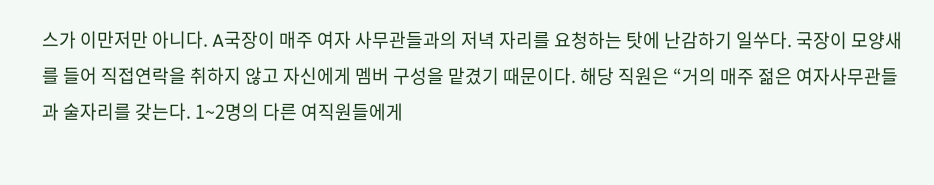스가 이만저만 아니다. A국장이 매주 여자 사무관들과의 저녁 자리를 요청하는 탓에 난감하기 일쑤다. 국장이 모양새를 들어 직접연락을 취하지 않고 자신에게 멤버 구성을 맡겼기 때문이다. 해당 직원은 “거의 매주 젊은 여자사무관들과 술자리를 갖는다. 1~2명의 다른 여직원들에게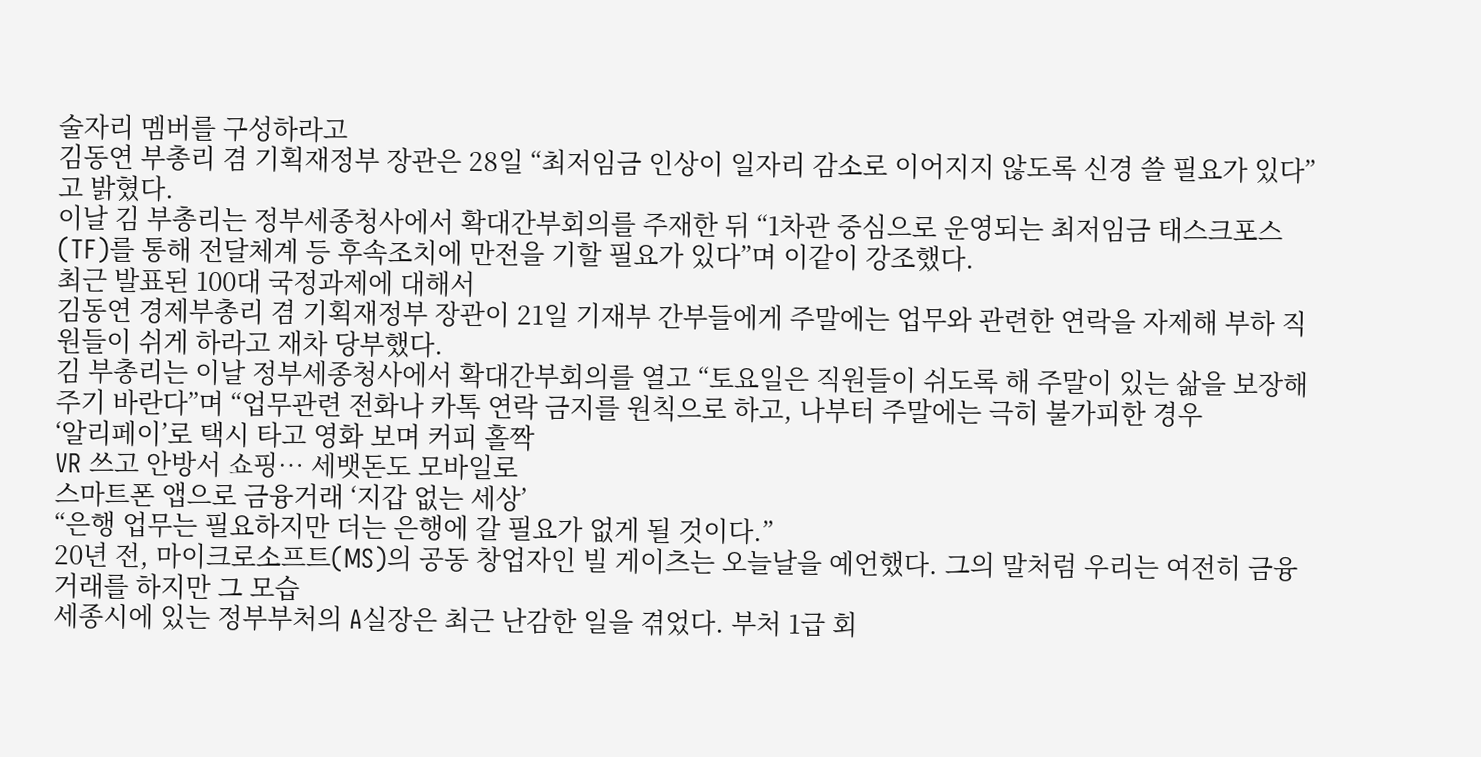술자리 멤버를 구성하라고
김동연 부총리 겸 기획재정부 장관은 28일 “최저임금 인상이 일자리 감소로 이어지지 않도록 신경 쓸 필요가 있다”고 밝혔다.
이날 김 부총리는 정부세종청사에서 확대간부회의를 주재한 뒤 “1차관 중심으로 운영되는 최저임금 태스크포스(TF)를 통해 전달체계 등 후속조치에 만전을 기할 필요가 있다”며 이같이 강조했다.
최근 발표된 100대 국정과제에 대해서
김동연 경제부총리 겸 기획재정부 장관이 21일 기재부 간부들에게 주말에는 업무와 관련한 연락을 자제해 부하 직원들이 쉬게 하라고 재차 당부했다.
김 부총리는 이날 정부세종청사에서 확대간부회의를 열고 “토요일은 직원들이 쉬도록 해 주말이 있는 삶을 보장해 주기 바란다”며 “업무관련 전화나 카톡 연락 금지를 원칙으로 하고, 나부터 주말에는 극히 불가피한 경우
‘알리페이’로 택시 타고 영화 보며 커피 홀짝
VR 쓰고 안방서 쇼핑… 세뱃돈도 모바일로
스마트폰 앱으로 금융거래 ‘지갑 없는 세상’
“은행 업무는 필요하지만 더는 은행에 갈 필요가 없게 될 것이다.”
20년 전, 마이크로소프트(MS)의 공동 창업자인 빌 게이츠는 오늘날을 예언했다. 그의 말처럼 우리는 여전히 금융 거래를 하지만 그 모습
세종시에 있는 정부부처의 A실장은 최근 난감한 일을 겪었다. 부처 1급 회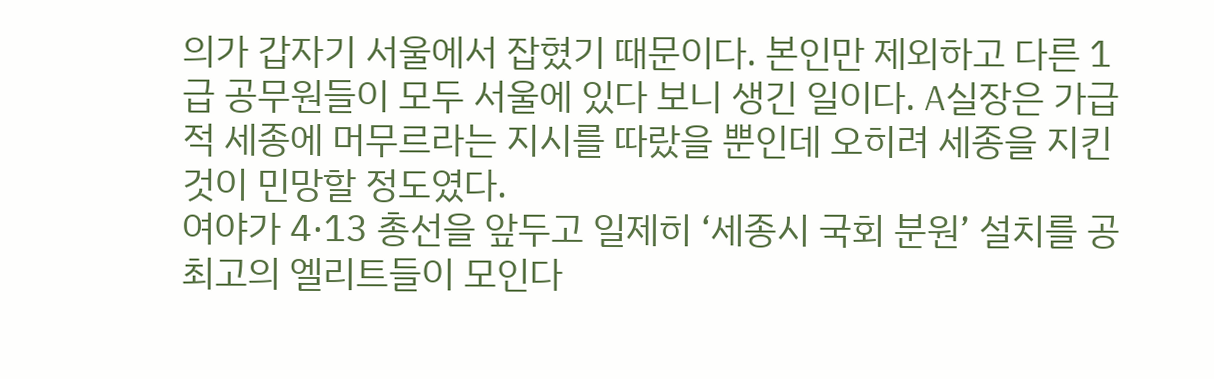의가 갑자기 서울에서 잡혔기 때문이다. 본인만 제외하고 다른 1급 공무원들이 모두 서울에 있다 보니 생긴 일이다. A실장은 가급적 세종에 머무르라는 지시를 따랐을 뿐인데 오히려 세종을 지킨 것이 민망할 정도였다.
여야가 4·13 총선을 앞두고 일제히 ‘세종시 국회 분원’ 설치를 공
최고의 엘리트들이 모인다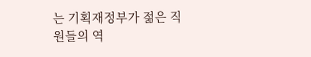는 기획재정부가 젊은 직원들의 역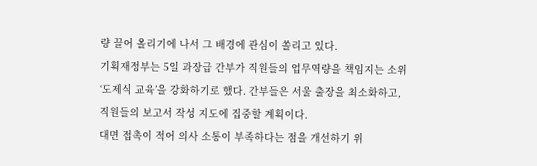량 끌어 올리기에 나서 그 배경에 관심이 쏠리고 있다.
기획재정부는 5일 과장급 간부가 직원들의 업무역량을 책임지는 소위 ‘도제식 교육’을 강화하기로 했다. 간부들은 서울 출장을 최소화하고, 직원들의 보고서 작성 지도에 집중할 계획이다.
대면 접촉이 적어 의사 소통이 부족하다는 점을 개선하기 위